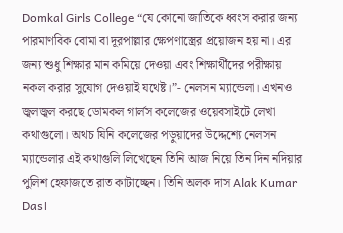Domkal Girls College “যে কোনো জাতিকে ধ্বংস করার জন্য পারমাণবিক বোমা বা দূরপাল্লার ক্ষেপণাস্ত্রের প্রয়োজন হয় না। এর জন্য শুধু শিক্ষার মান কমিয়ে দেওয়া এবং শিক্ষার্থীদের পরীক্ষায় নকল করার সুযোগ দেওয়াই যথেষ্ট।”- নেলসন ম্যান্ডেলা। এখনও জ্বলজ্বল করছে ডোমকল গার্লস কলেজের ওয়েবসাইটে লেখা কথাগুলো। অথচ যিনি কলেজের পড়ুয়াদের উদ্দেশ্যে নেলসন ম্যান্ডেলার এই কথাগুলি লিখেছেন তিনি আজ নিয়ে তিন দিন নদিয়ার পুলিশ হেফাজতে রাত কাটাচ্ছেন। তিনি অলক দাস Alak Kumar Das।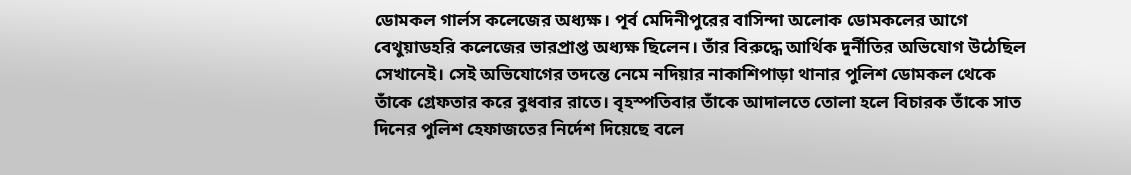ডোমকল গার্লস কলেজের অধ্যক্ষ। পূর্ব মেদিনীপুরের বাসিন্দা অলোক ডোমকলের আগে বেথুয়াডহরি কলেজের ভারপ্রাপ্ত অধ্যক্ষ ছিলেন। তাঁর বিরুদ্ধে আর্থিক দুর্নীতির অভিযোগ উঠেছিল সেখানেই। সেই অভিযোগের তদন্তে নেমে নদিয়ার নাকাশিপাড়া থানার পুলিশ ডোমকল থেকে তাঁকে গ্রেফতার করে বুধবার রাতে। বৃহস্পতিবার তাঁকে আদালতে তোলা হলে বিচারক তাঁকে সাত দিনের পুলিশ হেফাজতের নির্দেশ দিয়েছে বলে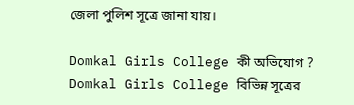জেলা পুলিশ সূত্রে জানা যায়।

Domkal Girls College কী অভিযোগ ?
Domkal Girls College বিভিন্ন সূত্রের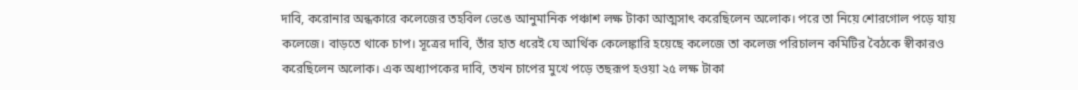দাবি, করোনার অন্ধকারে কলেজের তহবিল ভেঙে আনুমানিক পঞ্চাশ লক্ষ টাকা আত্মসাৎ করেছিলেন অলোক। পরে তা নিয়ে শোরগোল পড়ে যায় কলেজে। বাড়তে থাকে চাপ। সূত্রের দাবি, তাঁর হাত ধরেই যে আর্থিক কেলেঙ্কারি হয়েছে কলেজে তা কলেজ পরিচালন কমিটির বৈঠকে স্বীকারও করেছিলেন অলোক। এক অধ্যাপকের দাবি, তখন চাপের মুখে পড়ে তছরূপ হওয়া ২৫ লক্ষ টাকা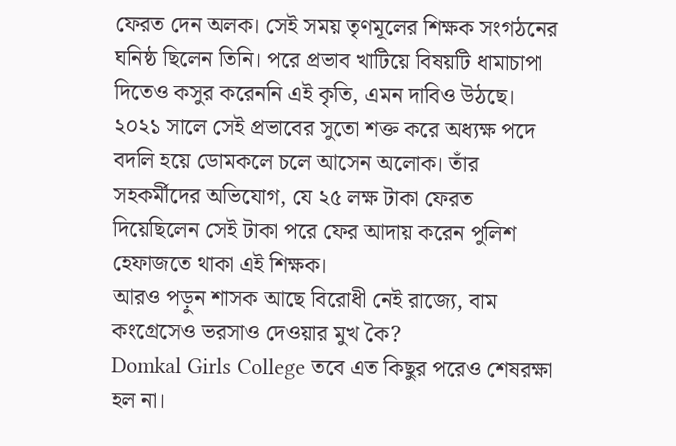ফেরত দেন অলক। সেই সময় তৃণমূলের শিক্ষক সংগঠনের ঘনিষ্ঠ ছিলেন তিনি। পরে প্রভাব খাটিয়ে বিষয়টি ধামাচাপা দিতেও কসুর করেননি এই কৃতি, এমন দাবিও উঠছে। ২০২১ সালে সেই প্রভাবের সুতো শক্ত করে অধ্যক্ষ পদে বদলি হয়ে ডোমকলে চলে আসেন অলোক। তাঁর সহকর্মীদের অভিযোগ, যে ২৫ লক্ষ টাকা ফেরত দিয়েছিলেন সেই টাকা পরে ফের আদায় করেন পুলিশ হেফাজতে থাকা এই শিক্ষক।
আরও পড়ুন শাসক আছে বিরোধী নেই রাজ্যে, বাম কংগ্রেসেও ভরসাও দেওয়ার মুখ কৈ?
Domkal Girls College তবে এত কিছুর পরেও শেষরক্ষা হল না।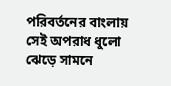পরিবর্তনের বাংলায় সেই অপরাধ ধুলো ঝেড়ে সামনে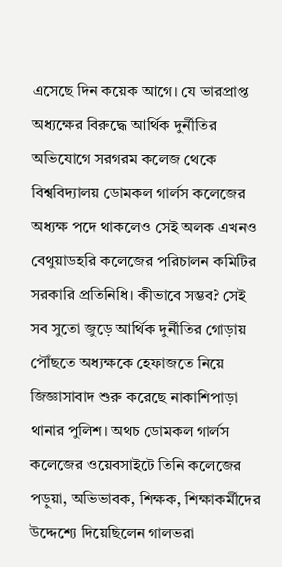এসেছে দিন কয়েক আগে। যে ভারপ্রাপ্ত অধ্যক্ষের বিরুদ্ধে আর্থিক দুর্নীতির অভিযোগে সরগরম কলেজ থেকে বিশ্ববিদ্যালয় ডোমকল গার্লস কলেজের অধ্যক্ষ পদে থাকলেও সেই অলক এখনও বেথুয়াডহরি কলেজের পরিচালন কমিটির সরকারি প্রতিনিধি। কীভাবে সম্ভব? সেই সব সুতো জুড়ে আর্থিক দুর্নীতির গোড়ায় পৌঁছতে অধ্যক্ষকে হেফাজতে নিয়ে জিজ্ঞাসাবাদ শুরু করেছে নাকাশিপাড়া থানার পুলিশ। অথচ ডোমকল গার্লস কলেজের ওয়েবসাইটে তিনি কলেজের পড়ুয়া, অভিভাবক, শিক্ষক, শিক্ষাকর্মীদের উদ্দেশ্যে দিয়েছিলেন গালভরা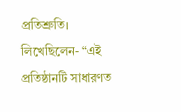প্রতিশ্রুতি। লিখেছিলেন- “এই প্রতিষ্ঠানটি সাধারণত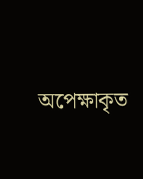অপেক্ষাকৃত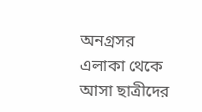অনগ্রসর এলাকা থেকে আসা ছাত্রীদের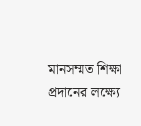মানসম্মত শিক্ষা প্রদানের লক্ষ্যে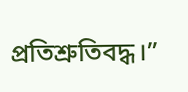প্রতিশ্রুতিবদ্ধ।”